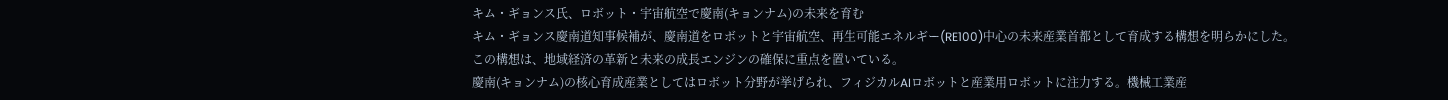キム・ギョンス氏、ロボット・宇宙航空で慶南(キョンナム)の未来を育む
キム・ギョンス慶南道知事候補が、慶南道をロボットと宇宙航空、再生可能エネルギー(RE100)中心の未来産業首都として育成する構想を明らかにした。この構想は、地域経済の革新と未来の成長エンジンの確保に重点を置いている。
慶南(キョンナム)の核心育成産業としてはロボット分野が挙げられ、フィジカルAIロボットと産業用ロボットに注力する。機械工業産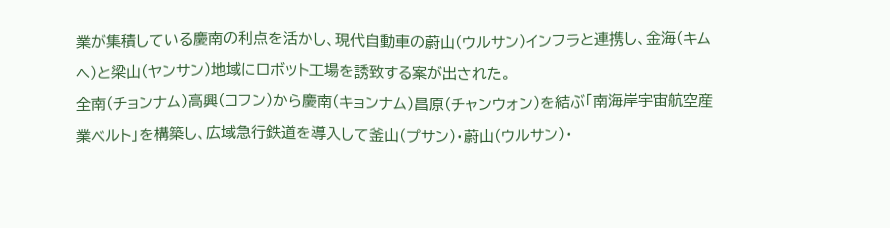業が集積している慶南の利点を活かし、現代自動車の蔚山(ウルサン)インフラと連携し、金海(キムヘ)と梁山(ヤンサン)地域にロボット工場を誘致する案が出された。
全南(チョンナム)高興(コフン)から慶南(キョンナム)昌原(チャンウォン)を結ぶ「南海岸宇宙航空産業ベルト」を構築し、広域急行鉄道を導入して釜山(プサン)・蔚山(ウルサン)・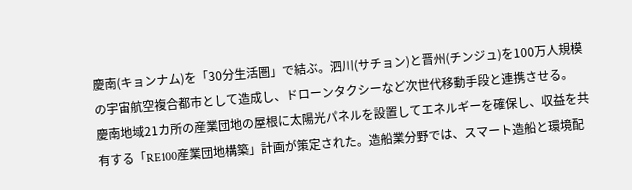慶南(キョンナム)を「30分生活圏」で結ぶ。泗川(サチョン)と晋州(チンジュ)を100万人規模の宇宙航空複合都市として造成し、ドローンタクシーなど次世代移動手段と連携させる。
慶南地域21カ所の産業団地の屋根に太陽光パネルを設置してエネルギーを確保し、収益を共有する「RE100産業団地構築」計画が策定された。造船業分野では、スマート造船と環境配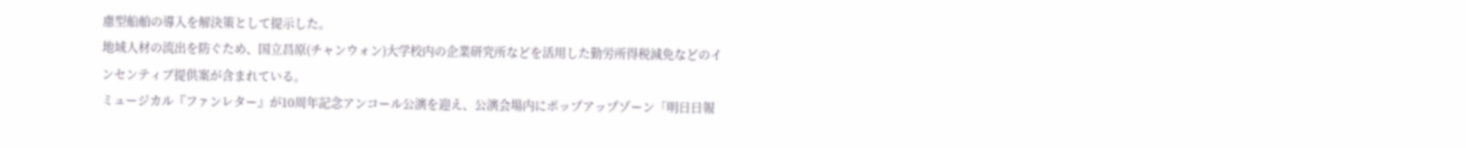慮型船舶の導入を解決策として提示した。
地域人材の流出を防ぐため、国立昌原(チャンウォン)大学校内の企業研究所などを活用した勤労所得税減免などのインセンティブ提供案が含まれている。
ミュージカル『ファンレター』が10周年記念アンコール公演を迎え、公演会場内にポップアップゾーン「明日日報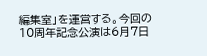編集室」を運営する。今回の10周年記念公演は6月7日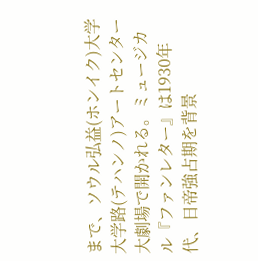まで、ソウル弘益(ホンイク)大学大学路(テハンノ)アートセンター大劇場で開かれる。ミュージカル『ファンレター』は1930年代、日帝強占期を背景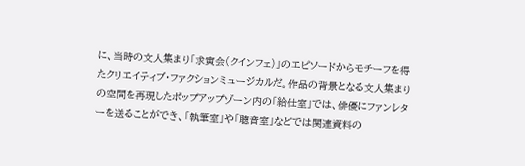に、当時の文人集まり「求寅会(クインフェ)」のエピソードからモチーフを得たクリエイティブ・ファクションミュージカルだ。作品の背景となる文人集まりの空間を再現したポップアップゾーン内の「給仕室」では、俳優にファンレターを送ることができ、「執筆室」や「聴音室」などでは関連資料の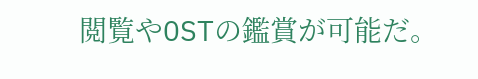閲覧やOSTの鑑賞が可能だ。